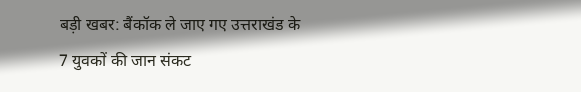बड़ी खबर: बैंकॉक ले जाए गए उत्तराखंड के 7 युवकों की जान संकट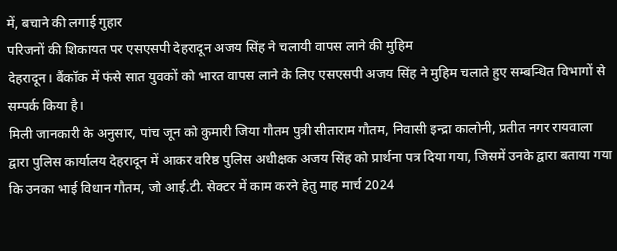में, बचाने की लगाई गुहार
परिजनों की शिकायत पर एसएसपी देहरादून अजय सिंह ने चलायी वापस लाने की मुहिम
देहरादून। बैंकॉक में फंसे सात युवकों को भारत वापस लाने के लिए एसएसपी अजय सिंह ने मुहिम चलाते हुए सम्बन्धित विभागों से सम्पर्क किया है।
मिली जानकारी के अनुसार, पांच जून को कुमारी जिया गौतम पुत्री सीताराम गौतम, निवासी इन्द्रा कालोनी, प्रतीत नगर रायवाला द्वारा पुलिस कार्यालय देहरादून में आकर वरिष्ठ पुलिस अधीक्षक अजय सिंह को प्रार्थना पत्र दिया गया, जिसमें उनके द्वारा बताया गया कि उनका भाई विधान गौतम, जो आई.टी. सेक्टर में काम करने हेतु माह मार्च 2024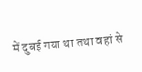में दुबई गया था तथा वहां से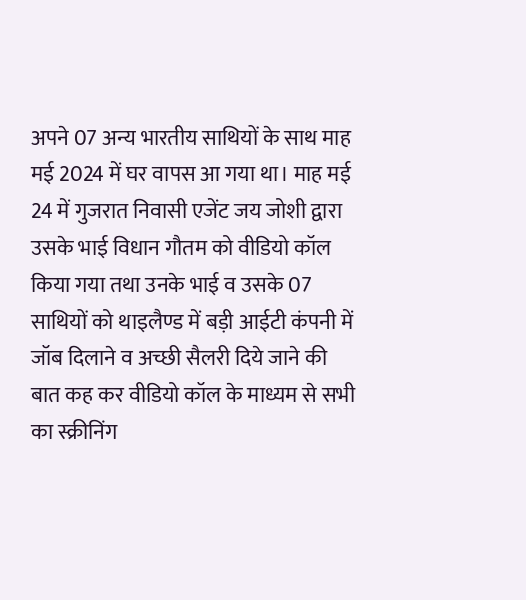अपने 07 अन्य भारतीय साथियों के साथ माह मई 2024 में घर वापस आ गया था। माह मई 24 में गुजरात निवासी एजेंट जय जोशी द्वारा उसके भाई विधान गौतम को वीडियो कॉल किया गया तथा उनके भाई व उसके 07 साथियों को थाइलैण्ड में बड़ी आईटी कंपनी में जॉब दिलाने व अच्छी सैलरी दिये जाने की बात कह कर वीडियो कॉल के माध्यम से सभी का स्क्रीनिंग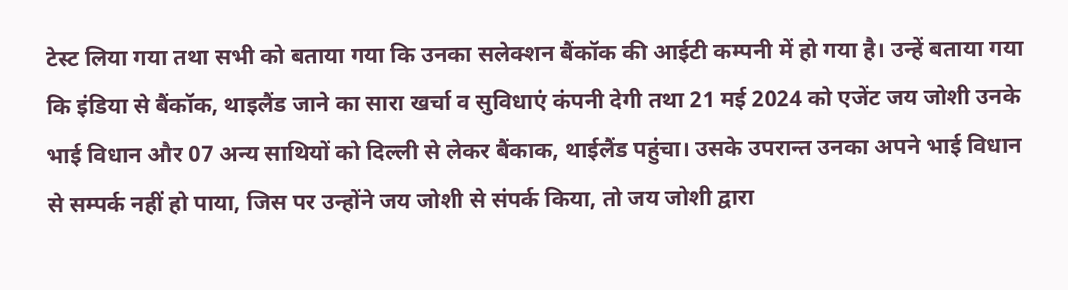टेस्ट लिया गया तथा सभी को बताया गया कि उनका सलेक्शन बैंकॉक की आईटी कम्पनी में हो गया है। उन्हें बताया गया कि इंडिया से बैंकॉक, थाइलैंड जाने का सारा खर्चा व सुविधाएं कंपनी देगी तथा 21 मई 2024 को एजेंट जय जोशी उनके भाई विधान और 07 अन्य साथियों को दिल्ली से लेकर बैंकाक, थाईलैंड पहुंचा। उसके उपरान्त उनका अपने भाई विधान से सम्पर्क नहीं हो पाया, जिस पर उन्होंने जय जोशी से संपर्क किया, तो जय जोशी द्वारा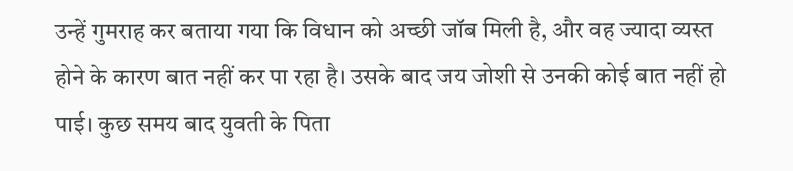उन्हें गुमराह कर बताया गया कि विधान को अच्छी जॉब मिली है, और वह ज्यादा व्यस्त होने के कारण बात नहीं कर पा रहा है। उसके बाद जय जोशी से उनकी कोई बात नहीं हो पाई। कुछ समय बाद युवती के पिता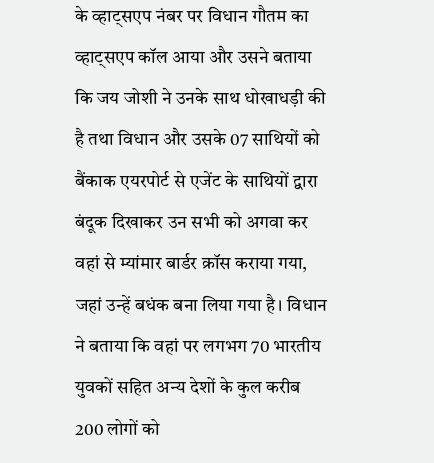के व्हाट्सएप नंबर पर विधान गौतम का व्हाट्सएप कॉल आया और उसने बताया कि जय जोशी ने उनके साथ धोखाधड़ी की है तथा विधान और उसके 07 साथियों को बैंकाक एयरपोर्ट से एजेंट के साथियों द्वारा बंदूक दिखाकर उन सभी को अगवा कर वहां से म्यांमार बार्डर क्रॉस कराया गया, जहां उन्हें बधंक बना लिया गया है। विधान ने बताया कि वहां पर लगभग 70 भारतीय युवकों सहित अन्य देशों के कुल करीब 200 लोगों को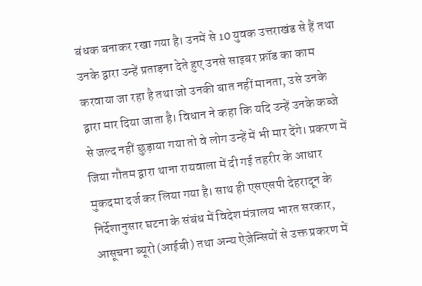बंधक बनाकर रखा गया है। उनमें से 10 युवक उत्तराखंड से हैं तथा उनके द्वारा उन्हें प्रताड़ना देते हुए उनसे साइबर फ्रॉड का काम करवाया जा रहा है तथा जो उनकी बात नहीं मानता, उसे उनके द्वारा मार दिया जाता है। विधान ने कहा कि यदि उन्हें उनके कब्जे से जल्द नहीं छुड़ाया गया तो वे लोग उन्हें में भी मार देंगे। प्रकरण में जिया गौतम द्वारा थाना रायवाला में दी गई तहरीर के आधार मुकदमा दर्ज कर लिया गया है। साथ ही एसएसपी देहरादून के निर्देशानुसार घटना के संबंध में विदेश मंत्रालय भारत सरकार, आसूचना ब्यूरो(आईबी) तथा अन्य ऐजेन्सियों से उक्त प्रकरण में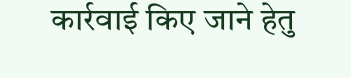कार्रवाई किए जाने हेतु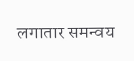लगातार समन्वय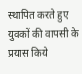स्थापित करते हुए युवकों की वापसी के प्रयास किये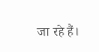जा रहे हैं।